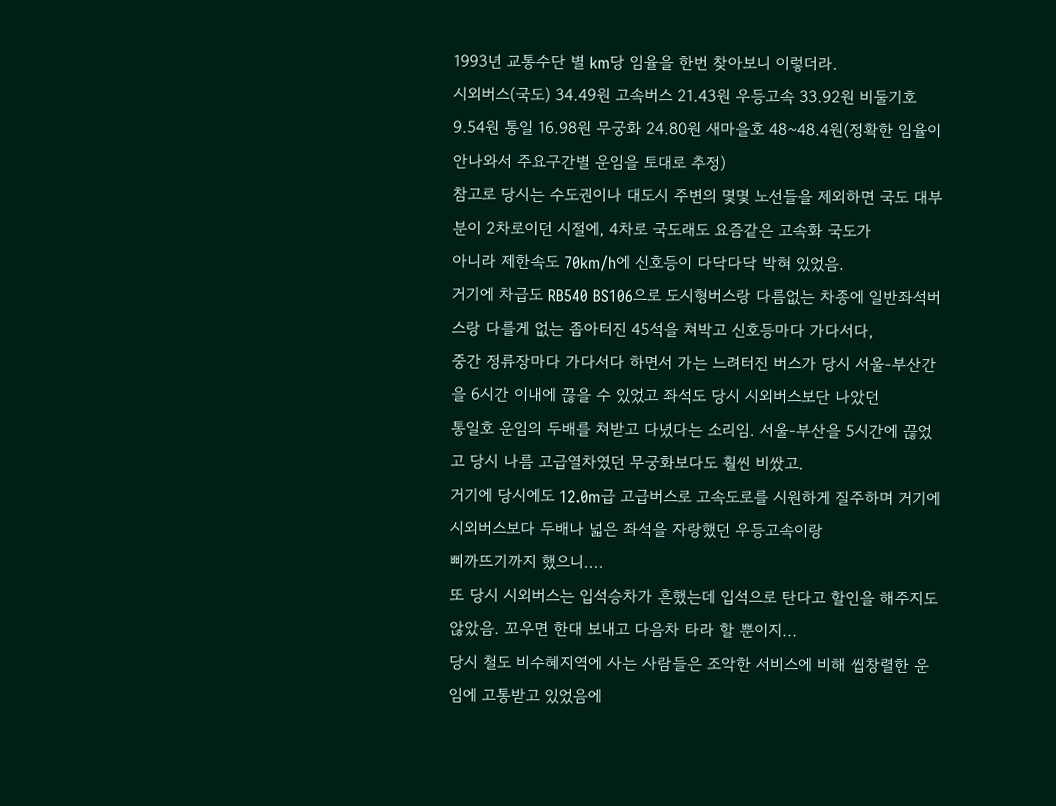1993년 교통수단 별 km당 임율을 한번 찾아보니 이렇더라.
시외버스(국도) 34.49원 고속버스 21.43원 우등고속 33.92원 비둘기호 9.54원 통일 16.98원 무궁화 24.80원 새마을호 48~48.4원(정확한 임율이
안나와서 주요구간별 운임을 토대로 추정)
참고로 당시는 수도권이나 대도시 주변의 몇몇 노선들을 제외하면 국도 대부분이 2차로이던 시절에, 4차로 국도래도 요즘같은 고속화 국도가
아니라 제한속도 70km/h에 신호등이 다닥다닥 박혀 있었음.
거기에 차급도 RB540 BS106으로 도시형버스랑 다름없는 차종에 일반좌석버스랑 다를게 없는 좁아터진 45석을 쳐박고 신호등마다 가다서다,
중간 정류장마다 가다서다 하면서 가는 느려터진 버스가 당시 서울-부산간을 6시간 이내에 끊을 수 있었고 좌석도 당시 시외버스보단 나았던
통일호 운임의 두배를 쳐받고 다녔다는 소리임. 서울-부산을 5시간에 끊었고 당시 나름 고급열차였던 무궁화보다도 훨씬 비쌌고.
거기에 당시에도 12.0m급 고급버스로 고속도로를 시원하게 질주하며 거기에 시외버스보다 두배나 넓은 좌석을 자랑했던 우등고속이랑
삐까뜨기까지 했으니....
또 당시 시외버스는 입석승차가 흔했는데 입석으로 탄다고 할인을 해주지도 않았음. 꼬우면 한대 보내고 다음차 타라 할 뿐이지...
당시 철도 비수혜지역에 사는 사람들은 조악한 서비스에 비해 씹창렬한 운임에 고통받고 있었음에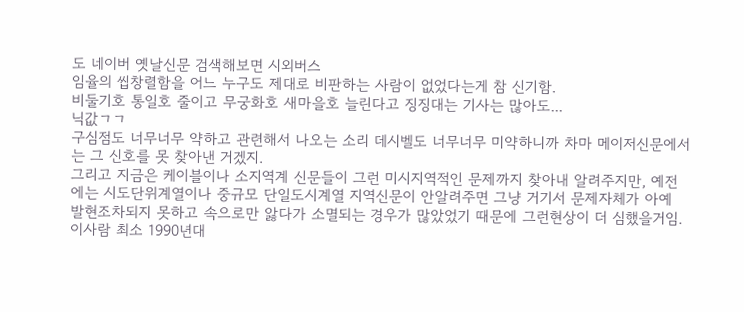도 네이버 옛날신문 검색해보면 시외버스
임율의 씹창렬함을 어느 누구도 제대로 비판하는 사람이 없었다는게 참 신기함.
비둘기호 통일호 줄이고 무궁화호 새마을호 늘린다고 징징대는 기사는 많아도...
닉값ㄱㄱ
구심점도 너무너무 약하고 관련해서 나오는 소리 데시벨도 너무너무 미약하니까 차마 메이저신문에서는 그 신호를 못 찾아낸 거겠지.
그리고 지금은 케이블이나 소지역계 신문들이 그런 미시지역적인 문제까지 찾아내 알려주지만, 예전에는 시도단위계열이나 중규모 단일도시계열 지역신문이 안알려주면 그냥 거기서 문제자체가 아예 발현조차되지 못하고 속으로만 앓다가 소멸되는 경우가 많았었기 때문에 그런현상이 더 심했을거임.
이사람 최소 1990년대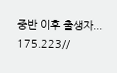중반 이후 출생자...
175.223//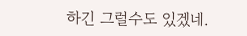하긴 그럴수도 있겠네.